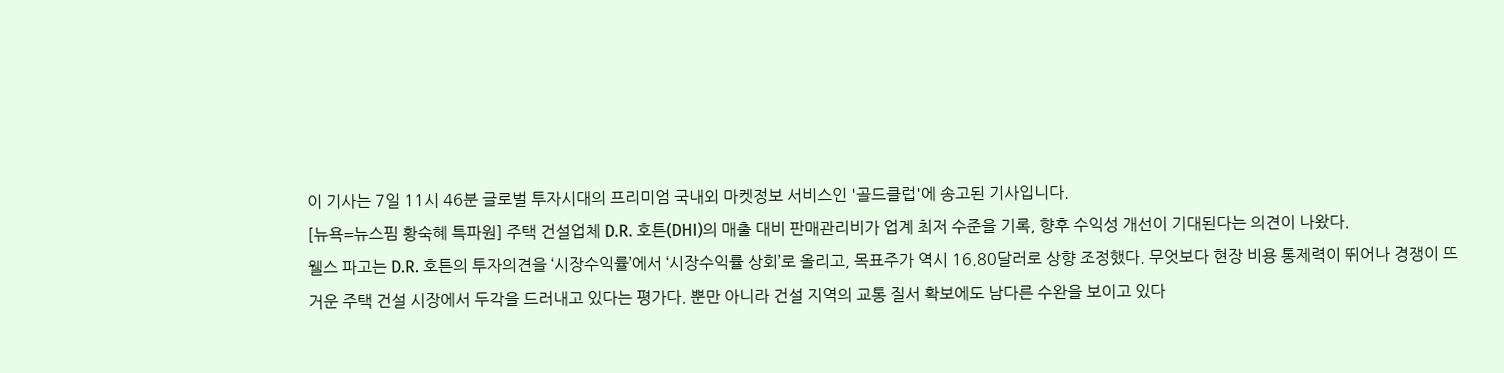이 기사는 7일 11시 46분 글로벌 투자시대의 프리미엄 국내외 마켓정보 서비스인 '골드클럽'에 송고된 기사입니다.
[뉴욕=뉴스핌 황숙혜 특파원] 주택 건설업체 D.R. 호튼(DHI)의 매출 대비 판매관리비가 업계 최저 수준을 기록, 향후 수익성 개선이 기대된다는 의견이 나왔다.
웰스 파고는 D.R. 호튼의 투자의견을 ‘시장수익률’에서 ‘시장수익률 상회’로 올리고, 목표주가 역시 16.80달러로 상향 조정했다. 무엇보다 현장 비용 통제력이 뛰어나 경쟁이 뜨거운 주택 건설 시장에서 두각을 드러내고 있다는 평가다. 뿐만 아니라 건설 지역의 교통 질서 확보에도 남다른 수완을 보이고 있다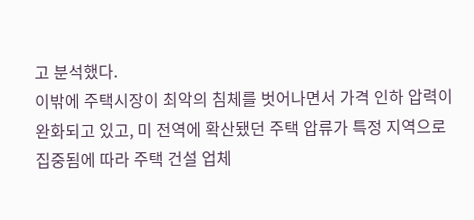고 분석했다.
이밖에 주택시장이 최악의 침체를 벗어나면서 가격 인하 압력이 완화되고 있고, 미 전역에 확산됐던 주택 압류가 특정 지역으로 집중됨에 따라 주택 건설 업체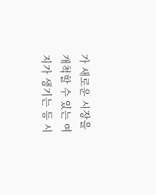가 새로운 시장을 개척할 수 있는 여지가 생기는 등 시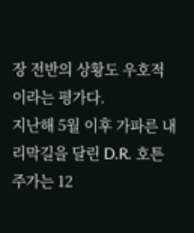장 전반의 상황도 우호적이라는 평가다.
지난해 5월 이후 가파른 내리막길을 달린 D.R. 호튼 주가는 12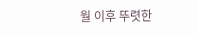월 이후 뚜렷한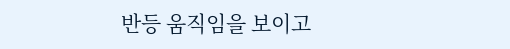반등 움직임을 보이고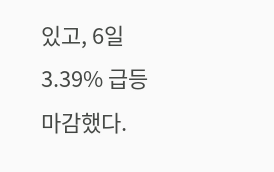있고, 6일 3.39% 급등 마감했다.